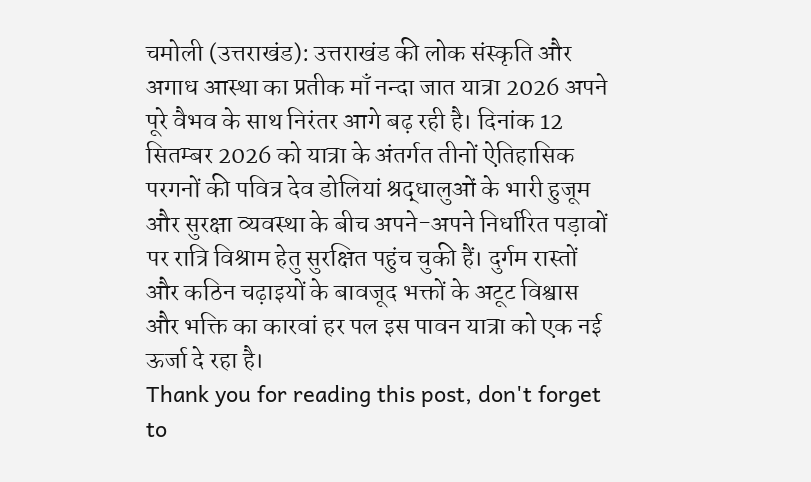चमोली (उत्तराखंड): उत्तराखंड की लोक संस्कृति और अगाध आस्था का प्रतीक माँ नन्दा जात यात्रा 2026 अपने पूरे वैभव के साथ निरंतर आगे बढ़ रही है। दिनांक 12 सितम्बर 2026 को यात्रा के अंतर्गत तीनों ऐतिहासिक परगनों की पवित्र देव डोलियां श्रद्धालुओं के भारी हुजूम और सुरक्षा व्यवस्था के बीच अपने-अपने निर्धारित पड़ावों पर रात्रि विश्राम हेतु सुरक्षित पहुंच चुकी हैं। दुर्गम रास्तों और कठिन चढ़ाइयों के बावजूद भक्तों के अटूट विश्वास और भक्ति का कारवां हर पल इस पावन यात्रा को एक नई ऊर्जा दे रहा है।
Thank you for reading this post, don't forget to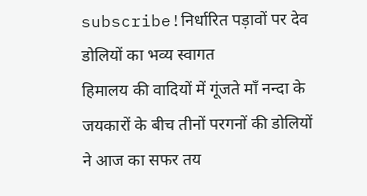subscribe!निर्धारित पड़ावों पर देव डोलियों का भव्य स्वागत
हिमालय की वादियों में गूंजते माँ नन्दा के जयकारों के बीच तीनों परगनों की डोलियों ने आज का सफर तय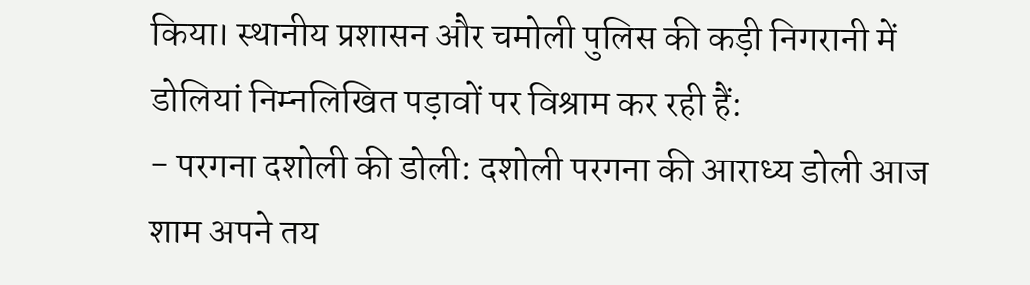किया। स्थानीय प्रशासन और चमोली पुलिस की कड़ी निगरानी में डोलियां निम्नलिखित पड़ावों पर विश्राम कर रही हैं:
- परगना दशोली की डोली: दशोली परगना की आराध्य डोली आज शाम अपने तय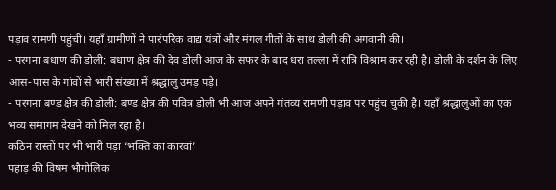पड़ाव रामणी पहुंची। यहाँ ग्रामीणों ने पारंपरिक वाद्य यंत्रों और मंगल गीतों के साथ डोली की अगवानी की।
- परगना बधाण की डोली: बधाण क्षेत्र की देव डोली आज के सफर के बाद धरा तल्ला में रात्रि विश्राम कर रही है। डोली के दर्शन के लिए आस-पास के गांवों से भारी संख्या में श्रद्धालु उमड़ पड़े।
- परगना बण्ड क्षेत्र की डोली: बण्ड क्षेत्र की पवित्र डोली भी आज अपने गंतव्य रामणी पड़ाव पर पहुंच चुकी है। यहाँ श्रद्धालुओं का एक भव्य समागम देखने को मिल रहा है।
कठिन रास्तों पर भी भारी पड़ा ‘भक्ति का कारवां’
पहाड़ की विषम भौगोलिक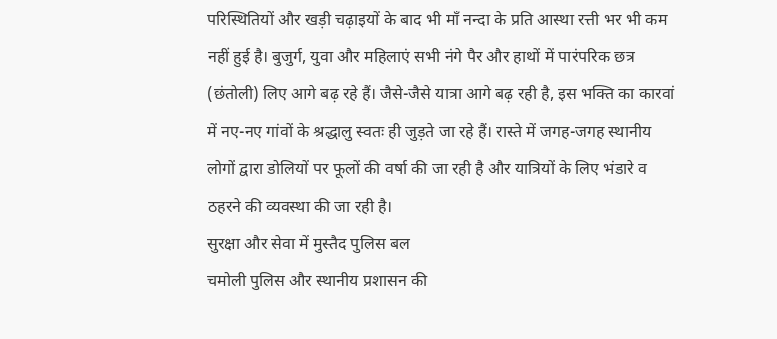परिस्थितियों और खड़ी चढ़ाइयों के बाद भी माँ नन्दा के प्रति आस्था रत्ती भर भी कम नहीं हुई है। बुजुर्ग, युवा और महिलाएं सभी नंगे पैर और हाथों में पारंपरिक छत्र (छंतोली) लिए आगे बढ़ रहे हैं। जैसे-जैसे यात्रा आगे बढ़ रही है, इस भक्ति का कारवां में नए-नए गांवों के श्रद्धालु स्वतः ही जुड़ते जा रहे हैं। रास्ते में जगह-जगह स्थानीय लोगों द्वारा डोलियों पर फूलों की वर्षा की जा रही है और यात्रियों के लिए भंडारे व ठहरने की व्यवस्था की जा रही है।
सुरक्षा और सेवा में मुस्तैद पुलिस बल
चमोली पुलिस और स्थानीय प्रशासन की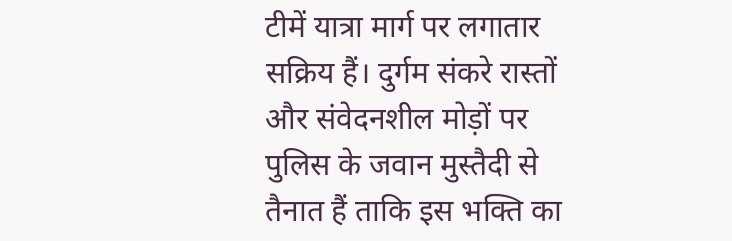टीमें यात्रा मार्ग पर लगातार सक्रिय हैं। दुर्गम संकरे रास्तों और संवेदनशील मोड़ों पर पुलिस के जवान मुस्तैदी से तैनात हैं ताकि इस भक्ति का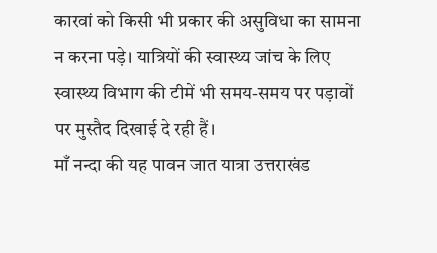कारवां को किसी भी प्रकार की असुविधा का सामना न करना पड़े। यात्रियों की स्वास्थ्य जांच के लिए स्वास्थ्य विभाग की टीमें भी समय-समय पर पड़ावों पर मुस्तैद दिखाई दे रही हैं।
माँ नन्दा की यह पावन जात यात्रा उत्तराखंड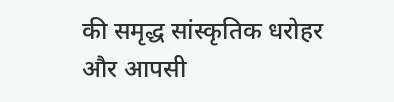की समृद्ध सांस्कृतिक धरोहर और आपसी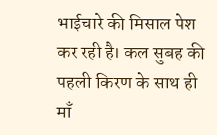भाईचारे की मिसाल पेश कर रही है। कल सुबह की पहली किरण के साथ ही माँ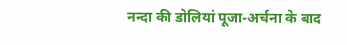नन्दा की डोलियां पूजा-अर्चना के बाद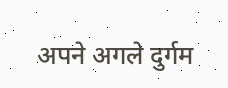अपने अगले दुर्गम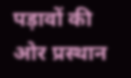पड़ावों की ओर प्रस्थान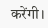करेंगी।